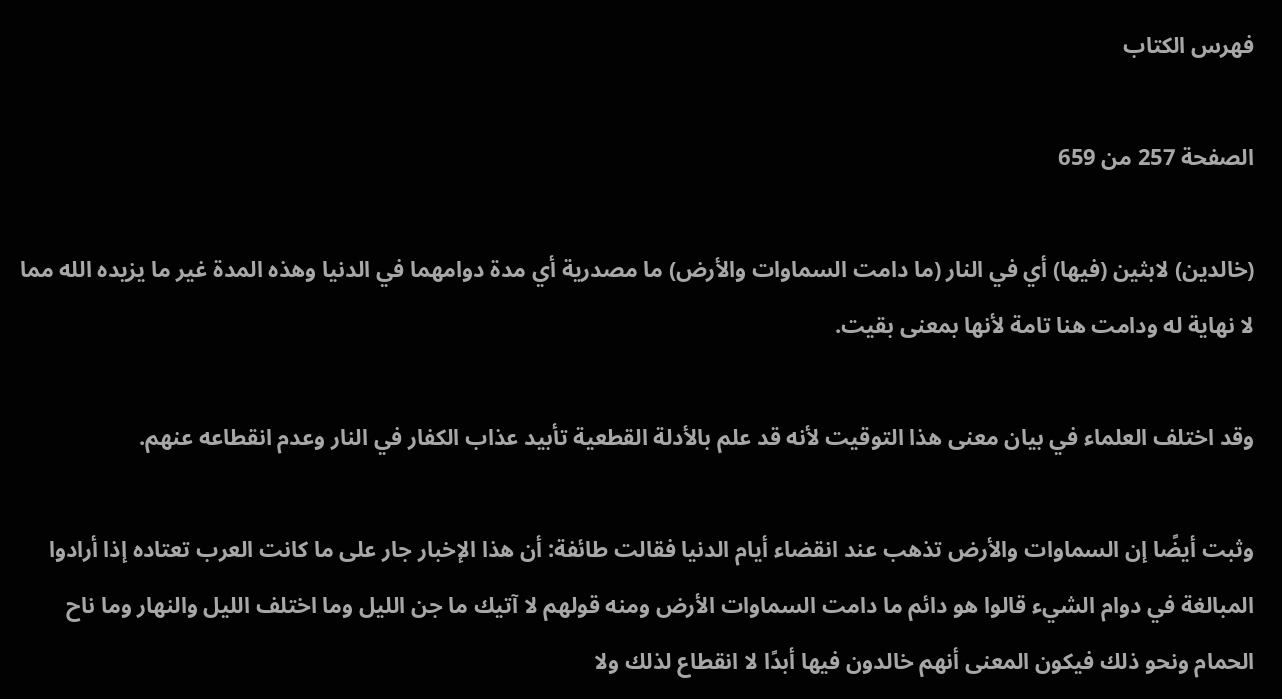فهرس الكتاب

الصفحة 257 من 659

(خالدين) لابثين (فيها) أي في النار (ما دامت السماوات والأرض) ما مصدرية أي مدة دوامهما في الدنيا وهذه المدة غير ما يزيده الله مما لا نهاية له ودامت هنا تامة لأنها بمعنى بقيت.

وقد اختلف العلماء في بيان معنى هذا التوقيت لأنه قد علم بالأدلة القطعية تأبيد عذاب الكفار في النار وعدم انقطاعه عنهم.

وثبت أيضًا إن السماوات والأرض تذهب عند انقضاء أيام الدنيا فقالت طائفة: أن هذا الإخبار جار على ما كانت العرب تعتاده إذا أرادوا المبالغة في دوام الشيء قالوا هو دائم ما دامت السماوات الأرض ومنه قولهم لا آتيك ما جن الليل وما اختلف الليل والنهار وما ناح الحمام ونحو ذلك فيكون المعنى أنهم خالدون فيها أبدًا لا انقطاع لذلك ولا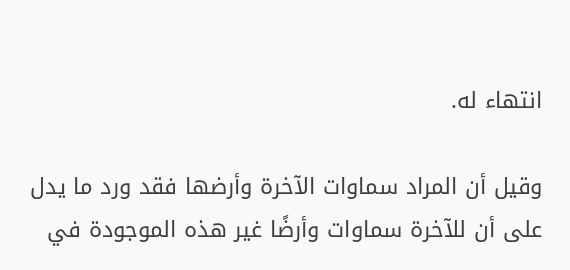انتهاء له.

وقيل أن المراد سماوات الآخرة وأرضها فقد ورد ما يدل على أن للآخرة سماوات وأرضًا غير هذه الموجودة في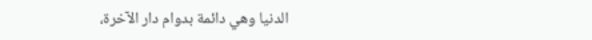الدنيا وهي دائمة بدوام دار الآخرة،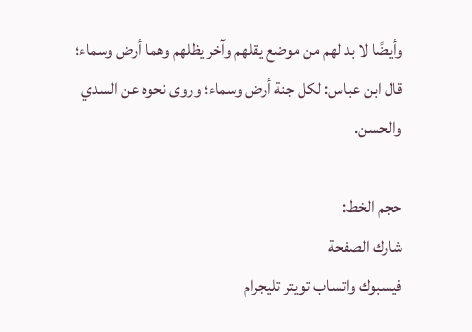وأيضًا لا بد لهم من موضع يقلهم وآخر يظلهم وهما أرض وسماء؛ قال ابن عباس: لكل جنة أرض وسماء؛ وروى نحوه عن السدي والحسن.

حجم الخط:
شارك الصفحة
فيسبوك واتساب تويتر تليجرام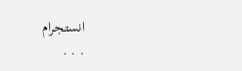انستجرام
. . .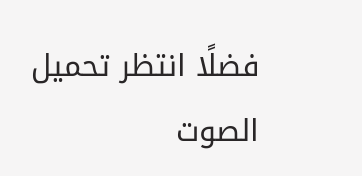فضلًا انتظر تحميل الصوت